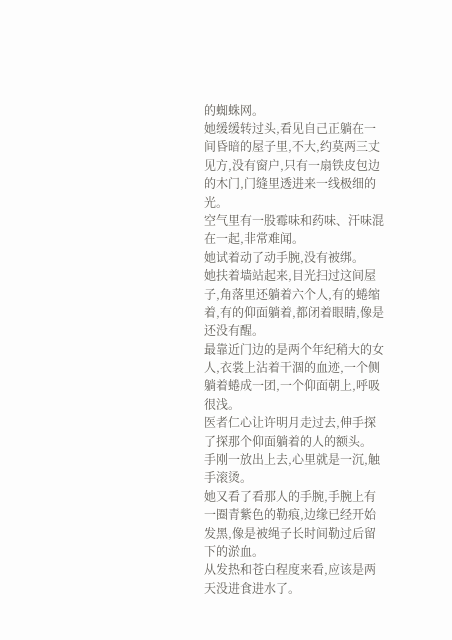的蜘蛛网。
她缓缓转过头,看见自己正躺在一间昏暗的屋子里,不大,约莫两三丈见方,没有窗户,只有一扇铁皮包边的木门,门缝里透进来一线极细的光。
空气里有一股霉味和药味、汗味混在一起,非常难闻。
她试着动了动手腕,没有被绑。
她扶着墙站起来,目光扫过这间屋子,角落里还躺着六个人,有的蜷缩着,有的仰面躺着,都闭着眼睛,像是还没有醒。
最靠近门边的是两个年纪稍大的女人,衣裳上沾着干涸的血迹,一个侧躺着蜷成一团,一个仰面朝上,呼吸很浅。
医者仁心让许明月走过去,伸手探了探那个仰面躺着的人的额头。
手刚一放出上去,心里就是一沉,触手滚烫。
她又看了看那人的手腕,手腕上有一圈青紫色的勒痕,边缘已经开始发黑,像是被绳子长时间勒过后留下的淤血。
从发热和苍白程度来看,应该是两天没进食进水了。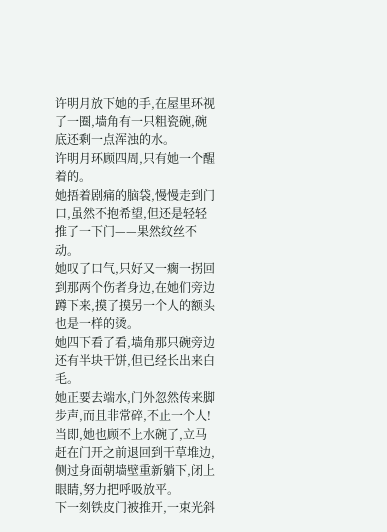许明月放下她的手,在屋里环视了一圈,墙角有一只粗瓷碗,碗底还剩一点浑浊的水。
许明月环顾四周,只有她一个醒着的。
她捂着剧痛的脑袋,慢慢走到门口,虽然不抱希望,但还是轻轻推了一下门——果然纹丝不动。
她叹了口气,只好又一瘸一拐回到那两个伤者身边,在她们旁边蹲下来,摸了摸另一个人的额头也是一样的烫。
她四下看了看,墙角那只碗旁边还有半块干饼,但已经长出来白毛。
她正要去端水,门外忽然传来脚步声,而且非常碎,不止一个人!
当即,她也顾不上水碗了,立马赶在门开之前退回到干草堆边,侧过身面朝墙壁重新躺下,闭上眼睛,努力把呼吸放平。
下一刻铁皮门被推开,一束光斜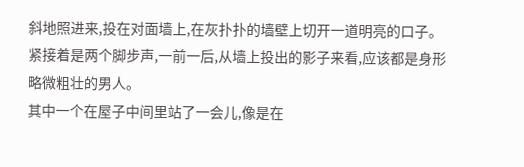斜地照进来,投在对面墙上,在灰扑扑的墙壁上切开一道明亮的口子。
紧接着是两个脚步声,一前一后,从墙上投出的影子来看,应该都是身形略微粗壮的男人。
其中一个在屋子中间里站了一会儿,像是在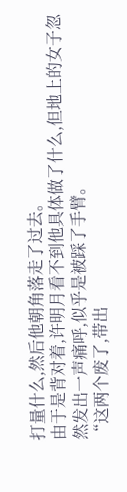打量什么,然后他朝角落走了过去。
由于是背对着,许明月看不到他具体做了什么,但地上的女子忽然发出一声痛呼,似乎是被踩了手臂。
“这两个废了,带出